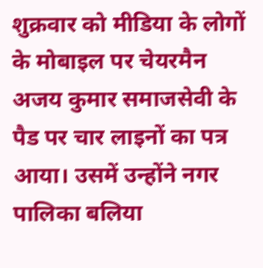शुक्रवार को मीडिया के लोगों के मोबाइल पर चेयरमैन अजय कुमार समाजसेवी के पैड पर चार लाइनों का पत्र आया। उसमें उन्होंने नगर पालिका बलिया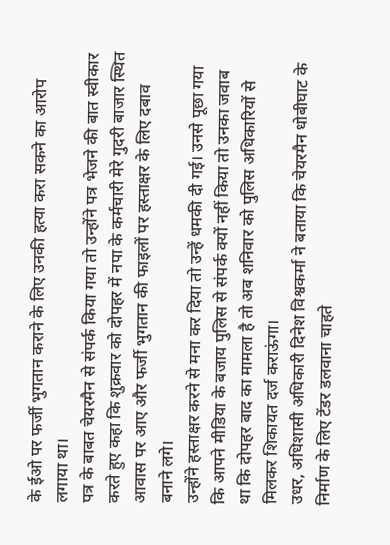के ईओ पर फर्जी भुगतान कराने के लिए उनकी हत्या करा सकने का आरोप लगाया था।
पत्र के बाबत चेयरमैन से संपर्क किया गया तो उन्होंने पत्र भेजने की बात स्वीकार करते हुए कहा कि शुक्रवार को दोपहर में नपा के कर्मचारी मेरे गुदरी बाजार स्थित आवास पर आए और फर्जी भुगतान की फाइलों पर हस्ताक्षर के लिए दबाव बनाने लगे।
उन्होंने हस्ताक्षर करने से मना कर दिया तो उन्हें धमकी दी गई। उनसे पूछा गया कि आपने मीडिया के बजाय पुलिस से संपर्क क्यों नहीं किया तो उनका जवाब था कि दोपहर बाद का मामला है तो अब शनिवार को पुलिस अधिकारियों से मिलकर शिकायत दर्ज कराऊंगा।
उधर, अधिशासी अधिकारी दिनेश विश्वकर्मा ने बताया कि चेयरमैन धोबीघाट के निर्माण के लिए टेंडर डलवाना चाहते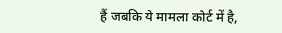हैं जबकि ये मामला कोर्ट में है,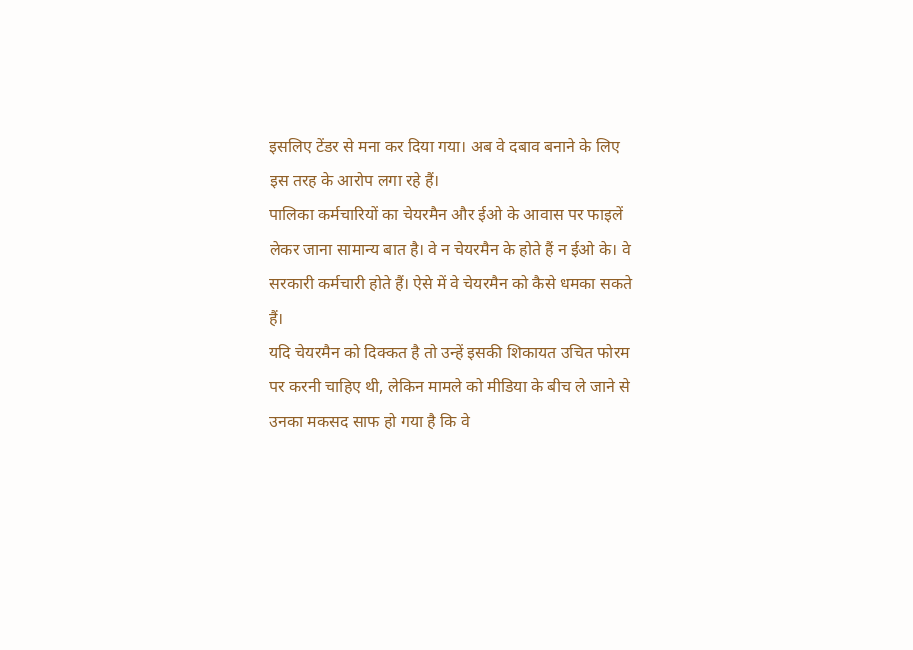इसलिए टेंडर से मना कर दिया गया। अब वे दबाव बनाने के लिए इस तरह के आरोप लगा रहे हैं।
पालिका कर्मचारियों का चेयरमैन और ईओ के आवास पर फाइलें लेकर जाना सामान्य बात है। वे न चेयरमैन के होते हैं न ईओ के। वे सरकारी कर्मचारी होते हैं। ऐसे में वे चेयरमैन को कैसे धमका सकते हैं।
यदि चेयरमैन को दिक्कत है तो उन्हें इसकी शिकायत उचित फोरम पर करनी चाहिए थी, लेकिन मामले को मीडिया के बीच ले जाने से उनका मकसद साफ हो गया है कि वे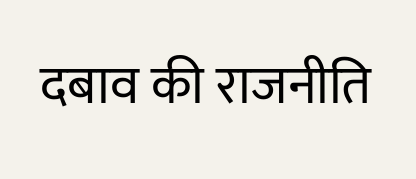दबाव की राजनीति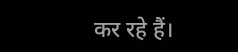कर रहे हैं।